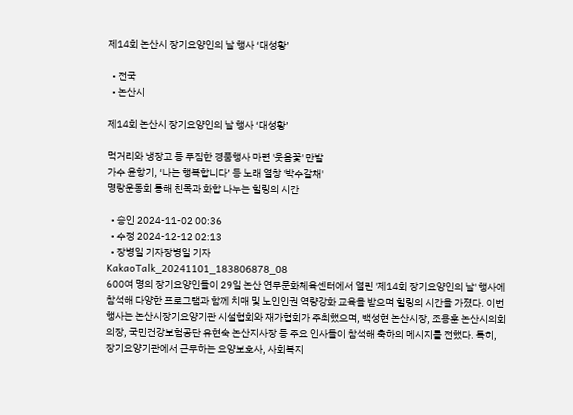제14회 논산시 장기요양인의 날 행사 ‘대성황’

  • 전국
  • 논산시

제14회 논산시 장기요양인의 날 행사 ‘대성황’

먹거리와 냉장고 등 푸짐한 경품행사 마련 '웃음꽃' 만발
가수 윤항기, ‘나는 행복합니다’ 등 노래 열창 '박수갈채'
명랑운동회 통해 친목과 화합 나누는 힐링의 시간

  • 승인 2024-11-02 00:36
  • 수정 2024-12-12 02:13
  • 장병일 기자장병일 기자
KakaoTalk_20241101_183806878_08
600여 명의 장기요양인들이 29일 논산 연무문화체육센터에서 열린 '제14회 장기요양인의 날' 행사에 참석해 다양한 프로그램과 함께 치매 및 노인인권 역량강화 교육을 받으며 힐링의 시간을 가졌다. 이번 행사는 논산시장기요양기관 시설협회와 재가협회가 주최했으며, 백성현 논산시장, 조용훈 논산시의회 의장, 국민건강보험공단 유현숙 논산지사장 등 주요 인사들이 참석해 축하의 메시지를 전했다. 특히, 장기요양기관에서 근무하는 요양보호사, 사회복지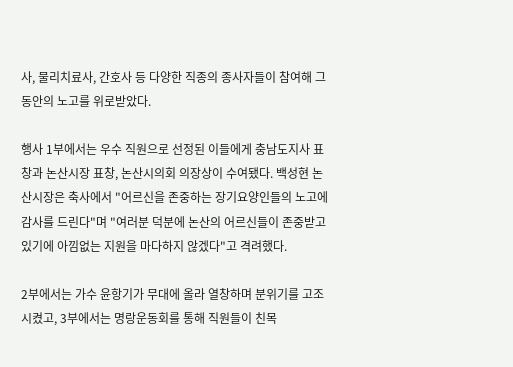사, 물리치료사, 간호사 등 다양한 직종의 종사자들이 참여해 그동안의 노고를 위로받았다.

행사 1부에서는 우수 직원으로 선정된 이들에게 충남도지사 표창과 논산시장 표창, 논산시의회 의장상이 수여됐다. 백성현 논산시장은 축사에서 "어르신을 존중하는 장기요양인들의 노고에 감사를 드린다"며 "여러분 덕분에 논산의 어르신들이 존중받고 있기에 아낌없는 지원을 마다하지 않겠다"고 격려했다.

2부에서는 가수 윤항기가 무대에 올라 열창하며 분위기를 고조시켰고, 3부에서는 명랑운동회를 통해 직원들이 친목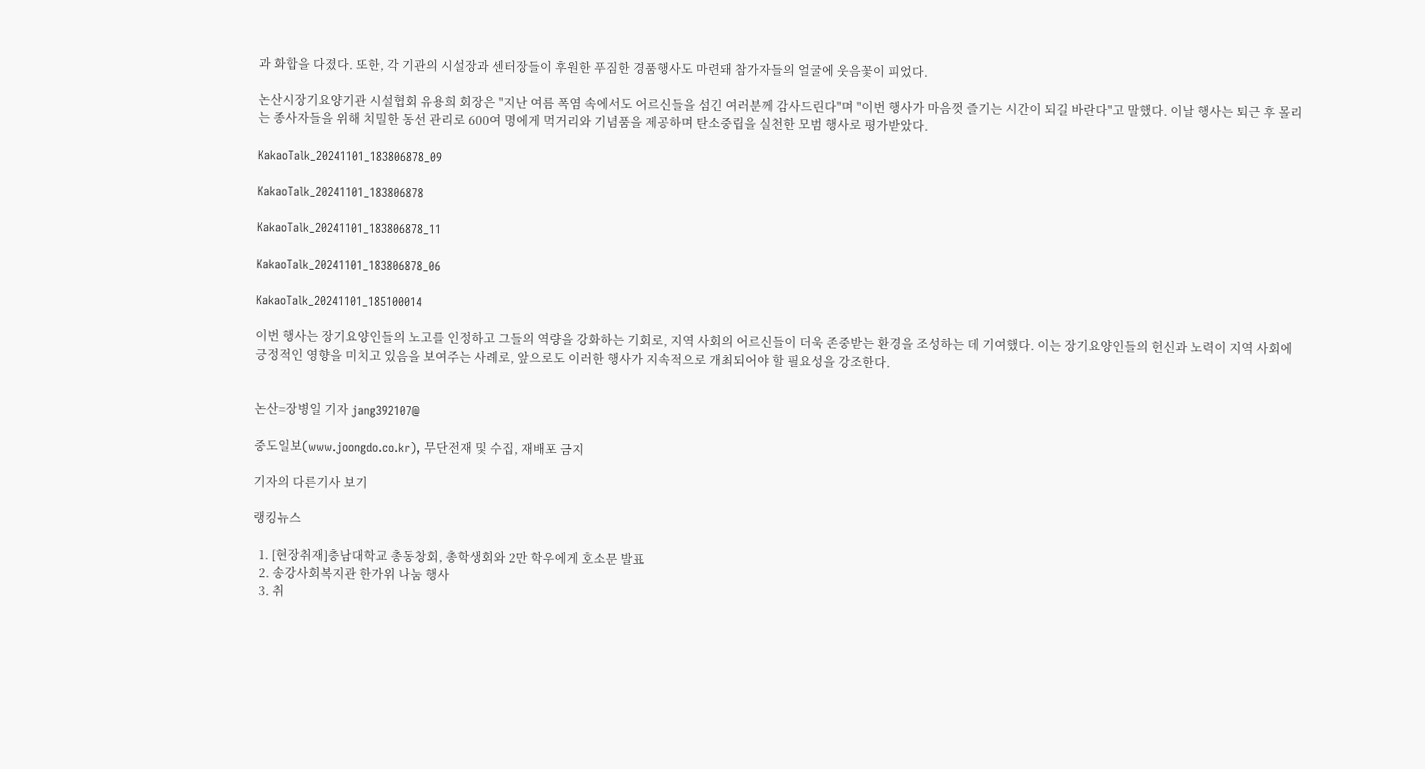과 화합을 다졌다. 또한, 각 기관의 시설장과 센터장들이 후원한 푸짐한 경품행사도 마련돼 참가자들의 얼굴에 웃음꽃이 피었다.

논산시장기요양기관 시설협회 유용희 회장은 "지난 여름 폭염 속에서도 어르신들을 섬긴 여러분께 감사드린다"며 "이번 행사가 마음껏 즐기는 시간이 되길 바란다"고 말했다. 이날 행사는 퇴근 후 몰리는 종사자들을 위해 치밀한 동선 관리로 600여 명에게 먹거리와 기념품을 제공하며 탄소중립을 실천한 모범 행사로 평가받았다.

KakaoTalk_20241101_183806878_09

KakaoTalk_20241101_183806878

KakaoTalk_20241101_183806878_11

KakaoTalk_20241101_183806878_06

KakaoTalk_20241101_185100014

이번 행사는 장기요양인들의 노고를 인정하고 그들의 역량을 강화하는 기회로, 지역 사회의 어르신들이 더욱 존중받는 환경을 조성하는 데 기여했다. 이는 장기요양인들의 헌신과 노력이 지역 사회에 긍정적인 영향을 미치고 있음을 보여주는 사례로, 앞으로도 이러한 행사가 지속적으로 개최되어야 할 필요성을 강조한다.


논산=장병일 기자 jang392107@

중도일보(www.joongdo.co.kr), 무단전재 및 수집, 재배포 금지

기자의 다른기사 보기

랭킹뉴스

  1. [현장취재]충남대학교 총동창회, 총학생회와 2만 학우에게 호소문 발표
  2. 송강사회복지관 한가위 나눔 행사
  3. 취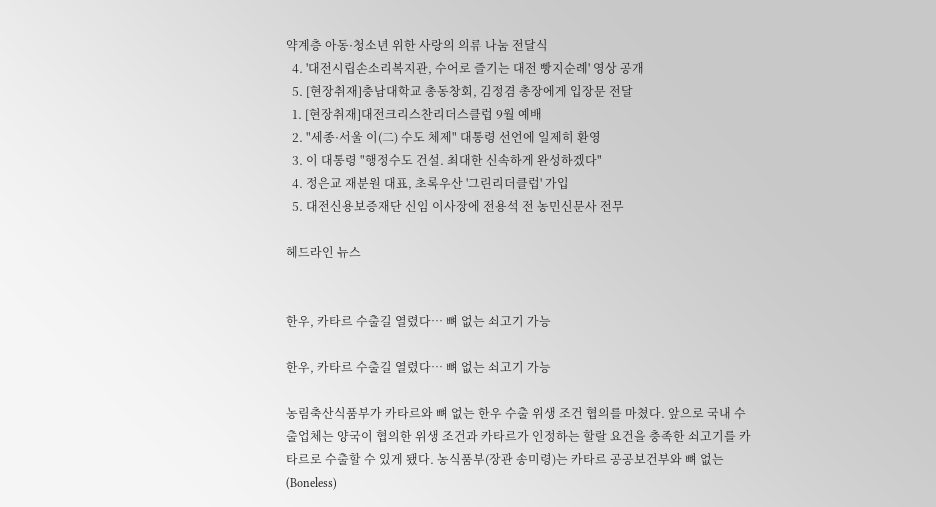약계층 아동·청소년 위한 사랑의 의류 나눔 전달식
  4. '대전시립손소리복지관, 수어로 즐기는 대전 빵지순례' 영상 공개
  5. [현장취재]충남대학교 총동창회, 김정겸 총장에게 입장문 전달
  1. [현장취재]대전크리스찬리더스클럽 9월 예배
  2. "세종·서울 이(二) 수도 체제" 대통령 선언에 일제히 환영
  3. 이 대통령 "행정수도 건설. 최대한 신속하게 완성하겠다"
  4. 정은교 재분원 대표, 초록우산 '그린리더클럽' 가입
  5. 대전신용보증재단 신임 이사장에 전용석 전 농민신문사 전무

헤드라인 뉴스


한우, 카타르 수출길 열렸다… 뼈 없는 쇠고기 가능

한우, 카타르 수출길 열렸다… 뼈 없는 쇠고기 가능

농림축산식품부가 카타르와 뼈 없는 한우 수출 위생 조건 협의를 마쳤다. 앞으로 국내 수출업체는 양국이 협의한 위생 조건과 카타르가 인정하는 할랄 요건을 충족한 쇠고기를 카타르로 수출할 수 있게 됐다. 농식품부(장관 송미령)는 카타르 공공보건부와 뼈 없는(Boneless)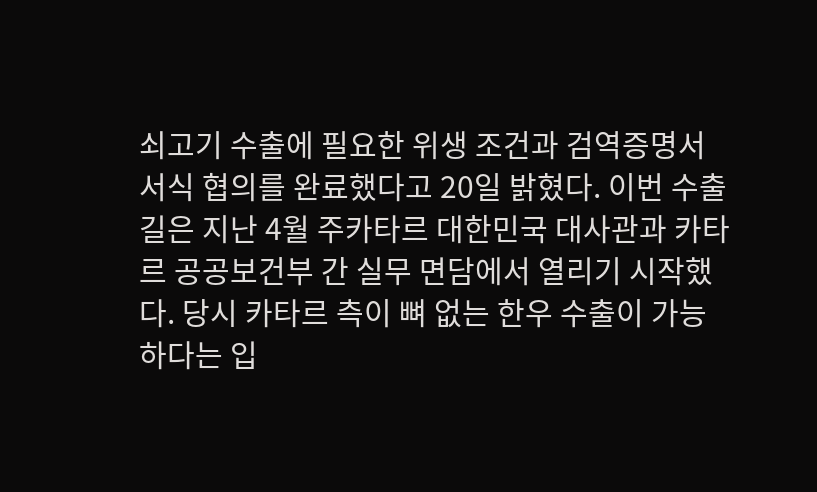쇠고기 수출에 필요한 위생 조건과 검역증명서 서식 협의를 완료했다고 20일 밝혔다. 이번 수출길은 지난 4월 주카타르 대한민국 대사관과 카타르 공공보건부 간 실무 면담에서 열리기 시작했다. 당시 카타르 측이 뼈 없는 한우 수출이 가능하다는 입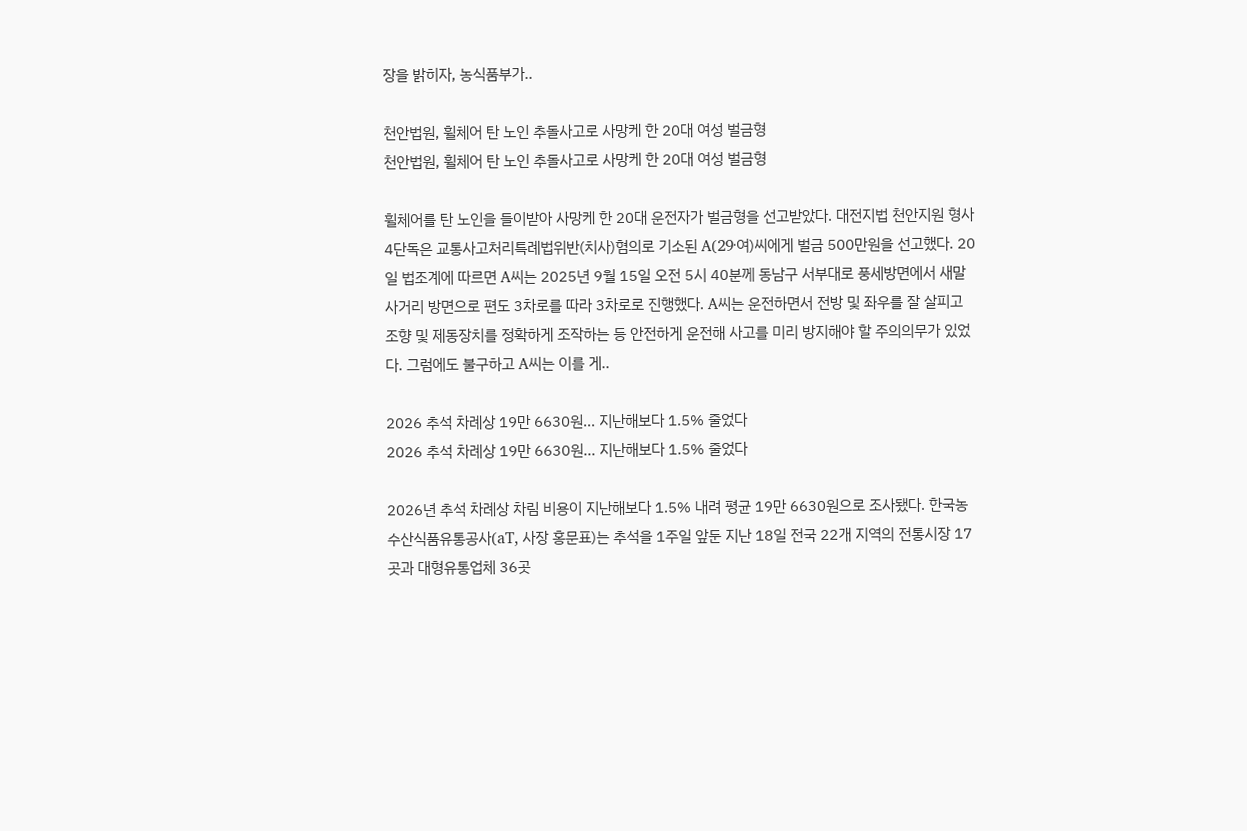장을 밝히자, 농식품부가..

천안법원, 휠체어 탄 노인 추돌사고로 사망케 한 20대 여성 벌금형
천안법원, 휠체어 탄 노인 추돌사고로 사망케 한 20대 여성 벌금형

휠체어를 탄 노인을 들이받아 사망케 한 20대 운전자가 벌금형을 선고받았다. 대전지법 천안지원 형사4단독은 교통사고처리특례법위반(치사)혐의로 기소된 A(29·여)씨에게 벌금 500만원을 선고했다. 20일 법조계에 따르면 A씨는 2025년 9월 15일 오전 5시 40분께 동남구 서부대로 풍세방면에서 새말사거리 방면으로 편도 3차로를 따라 3차로로 진행했다. A씨는 운전하면서 전방 및 좌우를 잘 살피고 조향 및 제동장치를 정확하게 조작하는 등 안전하게 운전해 사고를 미리 방지해야 할 주의의무가 있었다. 그럼에도 불구하고 A씨는 이를 게..

2026 추석 차례상 19만 6630원… 지난해보다 1.5% 줄었다
2026 추석 차례상 19만 6630원… 지난해보다 1.5% 줄었다

2026년 추석 차례상 차림 비용이 지난해보다 1.5% 내려 평균 19만 6630원으로 조사됐다. 한국농수산식품유통공사(aT, 사장 홍문표)는 추석을 1주일 앞둔 지난 18일 전국 22개 지역의 전통시장 17곳과 대형유통업체 36곳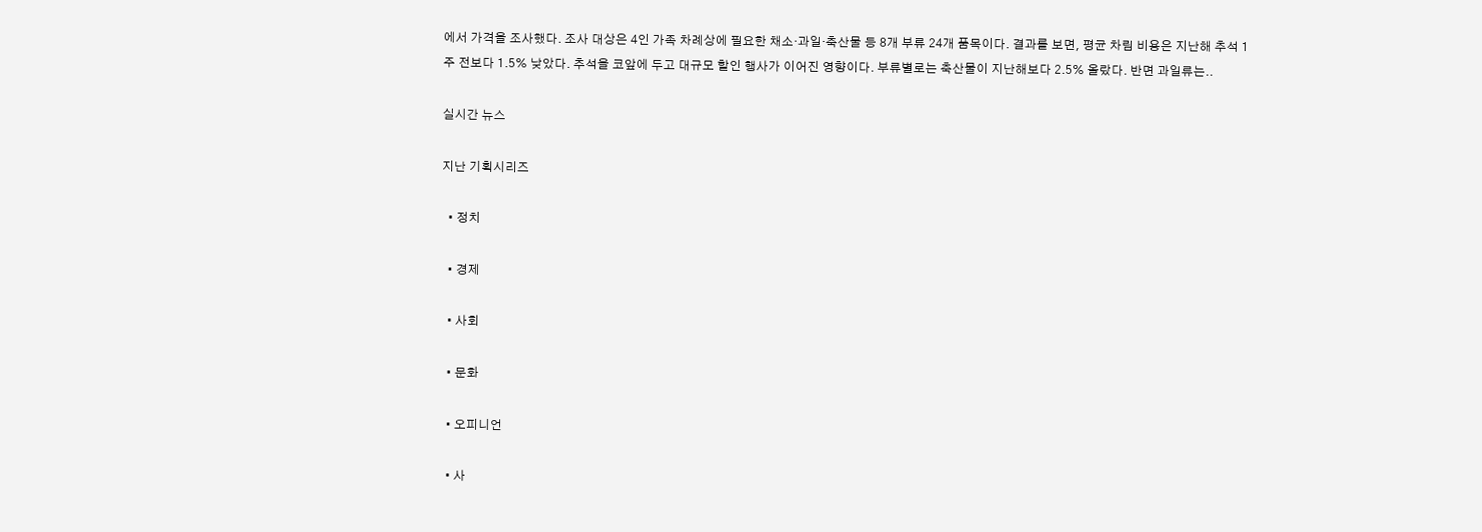에서 가격을 조사했다. 조사 대상은 4인 가족 차례상에 필요한 채소·과일·축산물 등 8개 부류 24개 품목이다. 결과를 보면, 평균 차림 비용은 지난해 추석 1주 전보다 1.5% 낮았다. 추석을 코앞에 두고 대규모 할인 행사가 이어진 영향이다. 부류별로는 축산물이 지난해보다 2.5% 올랐다. 반면 과일류는..

실시간 뉴스

지난 기획시리즈

  • 정치

  • 경제

  • 사회

  • 문화

  • 오피니언

  • 사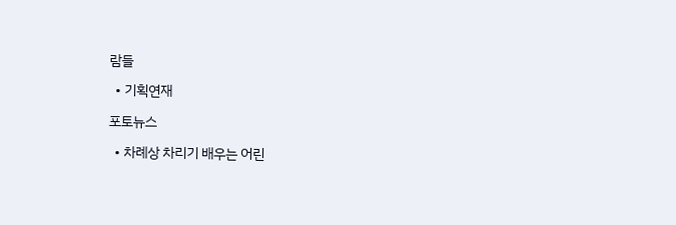람들

  • 기획연재

포토뉴스

  • 차례상 차리기 배우는 어린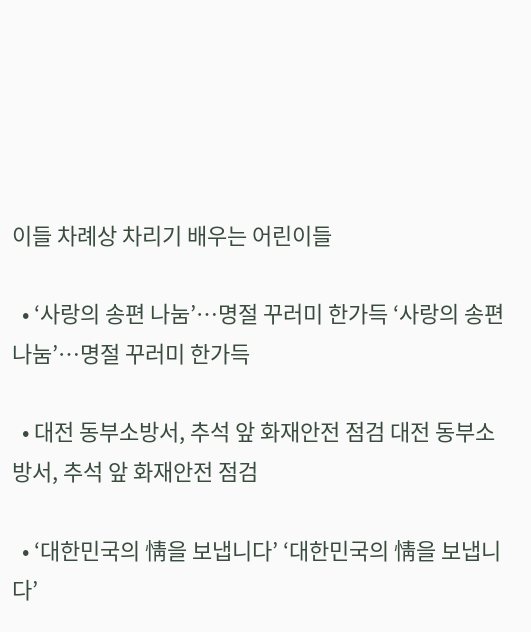이들 차례상 차리기 배우는 어린이들

  • ‘사랑의 송편 나눔’…명절 꾸러미 한가득 ‘사랑의 송편 나눔’…명절 꾸러미 한가득

  • 대전 동부소방서, 추석 앞 화재안전 점검 대전 동부소방서, 추석 앞 화재안전 점검

  • ‘대한민국의 情을 보냅니다’ ‘대한민국의 情을 보냅니다’